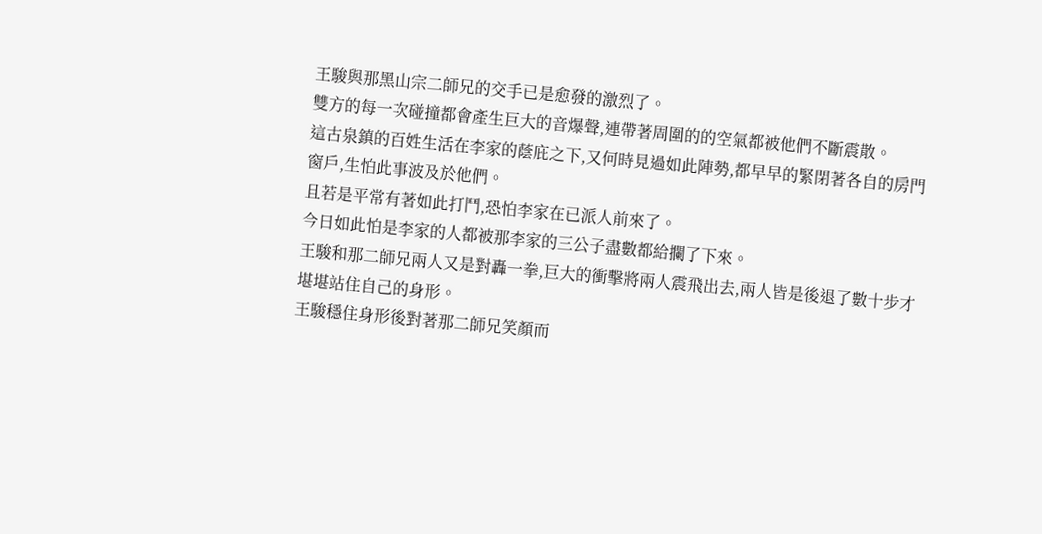王駿與那黑山宗二師兄的交手已是愈發的激烈了。
雙方的每一次碰撞都會產生巨大的音爆聲,連帶著周圍的的空氣都被他們不斷震散。
這古泉鎮的百姓生活在李家的蔭庇之下,又何時見過如此陣勢,都早早的緊閉著各自的房門窗戶,生怕此事波及於他們。
且若是平常有著如此打鬥,恐怕李家在已派人前來了。
今日如此怕是李家的人都被那李家的三公子盡數都給攔了下來。
王駿和那二師兄兩人又是對轟一拳,巨大的衝擊將兩人震飛出去,兩人皆是後退了數十步才堪堪站住自己的身形。
王駿穩住身形後對著那二師兄笑顏而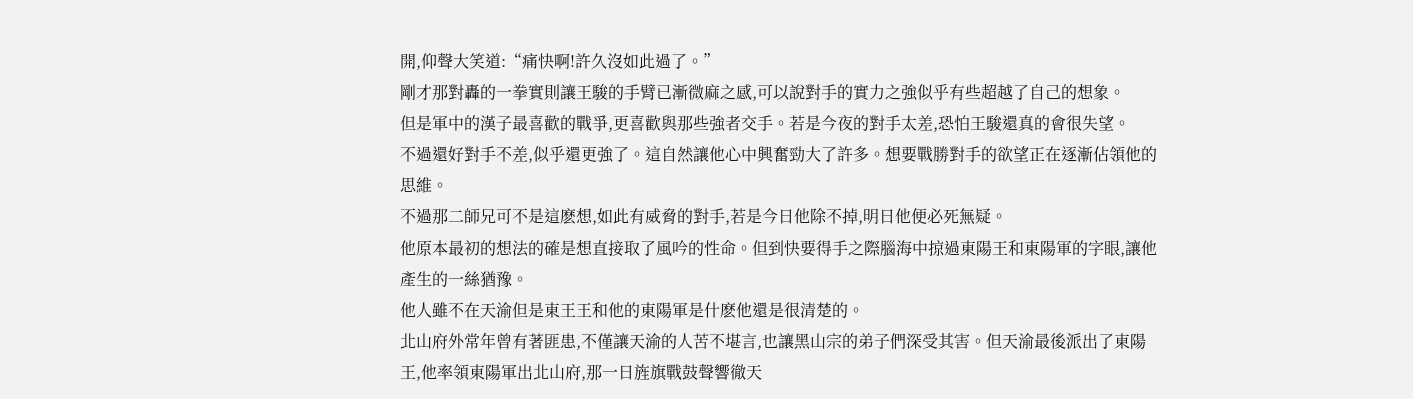開,仰聲大笑道:“痛快啊!許久沒如此過了。”
剛才那對轟的一拳實則讓王駿的手臂已漸微麻之感,可以說對手的實力之強似乎有些超越了自己的想象。
但是軍中的漢子最喜歡的戰爭,更喜歡與那些強者交手。若是今夜的對手太差,恐怕王駿還真的會很失望。
不過還好對手不差,似乎還更強了。這自然讓他心中興奮勁大了許多。想要戰勝對手的欲望正在逐漸佔領他的思維。
不過那二師兄可不是這麽想,如此有威脅的對手,若是今日他除不掉,明日他便必死無疑。
他原本最初的想法的確是想直接取了風吟的性命。但到快要得手之際腦海中掠過東陽王和東陽軍的字眼,讓他產生的一絲猶豫。
他人雖不在天渝但是東王王和他的東陽軍是什麽他還是很清楚的。
北山府外常年曾有著匪患,不僅讓天渝的人苦不堪言,也讓黑山宗的弟子們深受其害。但天渝最後派出了東陽王,他率領東陽軍出北山府,那一日旌旗戰鼓聲響徹天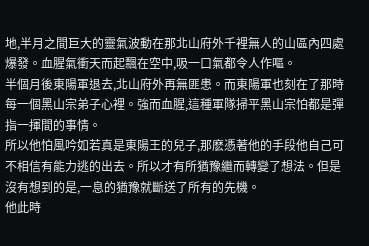地,半月之間巨大的靈氣波動在那北山府外千裡無人的山區內四處爆發。血腥氣衝天而起飄在空中,吸一口氣都令人作嘔。
半個月後東陽軍退去,北山府外再無匪患。而東陽軍也刻在了那時每一個黑山宗弟子心裡。強而血腥,這種軍隊掃平黑山宗怕都是彈指一揮間的事情。
所以他怕風吟如若真是東陽王的兒子,那麽憑著他的手段他自己可不相信有能力逃的出去。所以才有所猶豫繼而轉變了想法。但是沒有想到的是,一息的猶豫就斷送了所有的先機。
他此時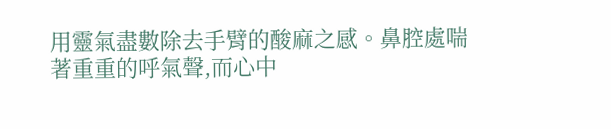用靈氣盡數除去手臂的酸麻之感。鼻腔處喘著重重的呼氣聲,而心中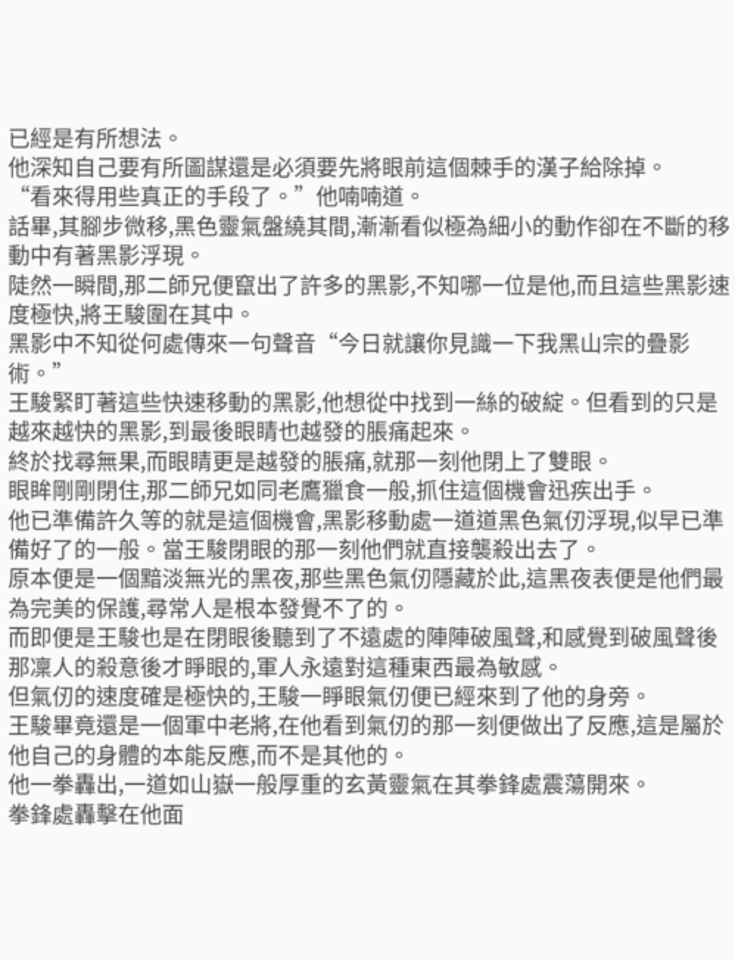已經是有所想法。
他深知自己要有所圖謀還是必須要先將眼前這個棘手的漢子給除掉。
“看來得用些真正的手段了。”他喃喃道。
話畢,其腳步微移,黑色靈氣盤繞其間,漸漸看似極為細小的動作卻在不斷的移動中有著黑影浮現。
陡然一瞬間,那二師兄便竄出了許多的黑影,不知哪一位是他,而且這些黑影速度極快,將王駿圍在其中。
黑影中不知從何處傳來一句聲音“今日就讓你見識一下我黑山宗的疊影術。”
王駿緊盯著這些快速移動的黑影,他想從中找到一絲的破綻。但看到的只是越來越快的黑影,到最後眼睛也越發的脹痛起來。
終於找尋無果,而眼睛更是越發的脹痛,就那一刻他閉上了雙眼。
眼眸剛剛閉住,那二師兄如同老鷹獵食一般,抓住這個機會迅疾出手。
他已準備許久等的就是這個機會,黑影移動處一道道黑色氣仞浮現,似早已準備好了的一般。當王駿閉眼的那一刻他們就直接襲殺出去了。
原本便是一個黯淡無光的黑夜,那些黑色氣仞隱藏於此,這黑夜表便是他們最為完美的保護,尋常人是根本發覺不了的。
而即便是王駿也是在閉眼後聽到了不遠處的陣陣破風聲,和感覺到破風聲後那凜人的殺意後才睜眼的,軍人永遠對這種東西最為敏感。
但氣仞的速度確是極快的,王駿一睜眼氣仞便已經來到了他的身旁。
王駿畢竟還是一個軍中老將,在他看到氣仞的那一刻便做出了反應,這是屬於他自己的身體的本能反應,而不是其他的。
他一拳轟出,一道如山嶽一般厚重的玄黃靈氣在其拳鋒處震蕩開來。
拳鋒處轟擊在他面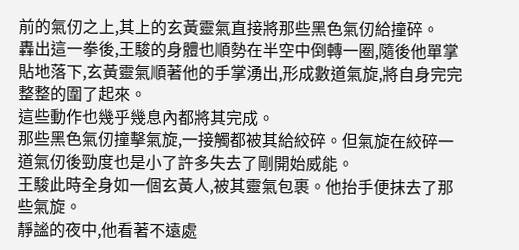前的氣仞之上,其上的玄黃靈氣直接將那些黑色氣仞給撞碎。
轟出這一拳後,王駿的身體也順勢在半空中倒轉一圈,隨後他單掌貼地落下,玄黃靈氣順著他的手掌湧出,形成數道氣旋,將自身完完整整的圍了起來。
這些動作也幾乎幾息內都將其完成。
那些黑色氣仞撞擊氣旋,一接觸都被其給絞碎。但氣旋在絞碎一道氣仞後勁度也是小了許多失去了剛開始威能。
王駿此時全身如一個玄黃人,被其靈氣包裹。他抬手便抹去了那些氣旋。
靜謐的夜中,他看著不遠處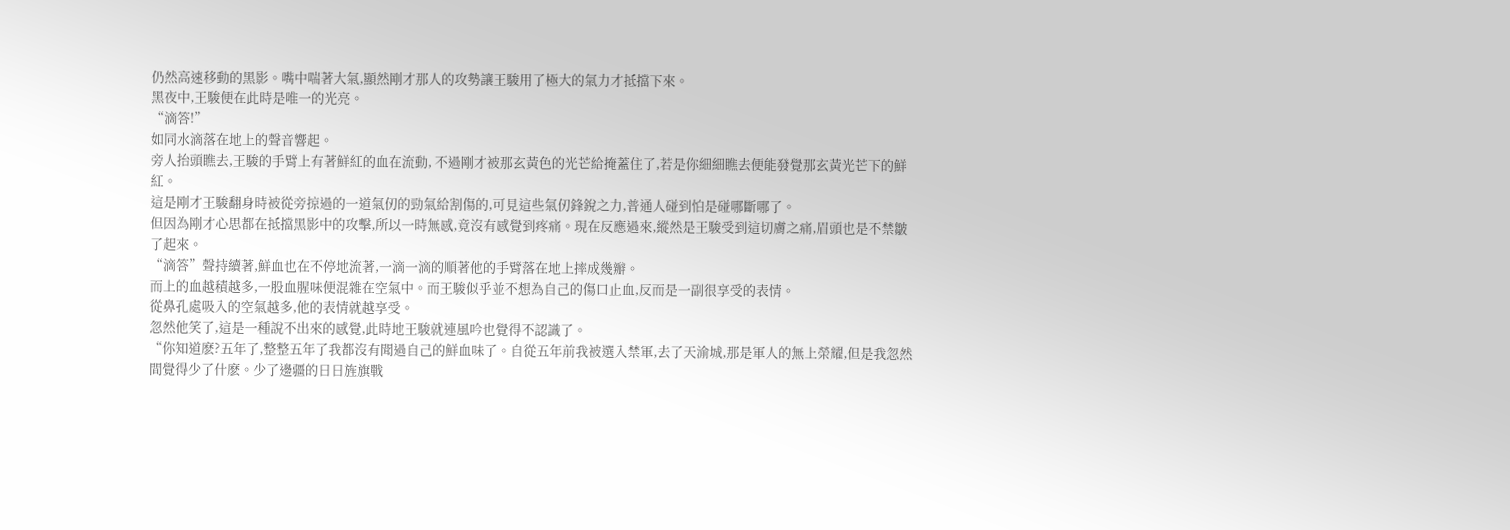仍然高速移動的黑影。嘴中喘著大氣,顯然剛才那人的攻勢讓王駿用了極大的氣力才抵擋下來。
黑夜中,王駿便在此時是唯一的光亮。
“滴答!”
如同水滴落在地上的聲音響起。
旁人抬頭瞧去,王駿的手臂上有著鮮紅的血在流動, 不過剛才被那玄黃色的光芒給掩蓋住了,若是你細細瞧去便能發覺那玄黃光芒下的鮮紅。
這是剛才王駿翻身時被從旁掠過的一道氣仞的勁氣給割傷的,可見這些氣仞鋒銳之力,普通人碰到怕是碰哪斷哪了。
但因為剛才心思都在抵擋黑影中的攻擊,所以一時無感,竟沒有感覺到疼痛。現在反應過來,縱然是王駿受到這切膚之痛,眉頭也是不禁皺了起來。
“滴答”聲持續著,鮮血也在不停地流著,一滴一滴的順著他的手臂落在地上摔成幾瓣。
而上的血越積越多,一股血腥味便混雜在空氣中。而王駿似乎並不想為自己的傷口止血,反而是一副很享受的表情。
從鼻孔處吸入的空氣越多,他的表情就越享受。
忽然他笑了,這是一種說不出來的感覺,此時地王駿就連風吟也覺得不認識了。
“你知道麽?五年了,整整五年了我都沒有聞過自己的鮮血味了。自從五年前我被選入禁軍,去了天渝城,那是軍人的無上榮耀,但是我忽然間覺得少了什麽。少了邊疆的日日旌旗戰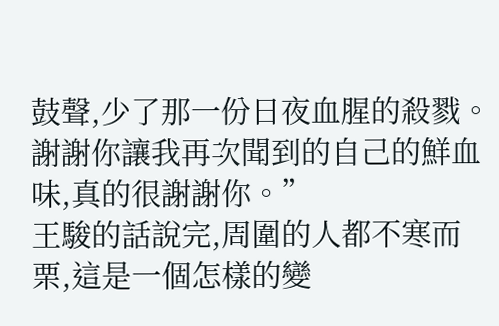鼓聲,少了那一份日夜血腥的殺戮。謝謝你讓我再次聞到的自己的鮮血味,真的很謝謝你。”
王駿的話說完,周圍的人都不寒而栗,這是一個怎樣的變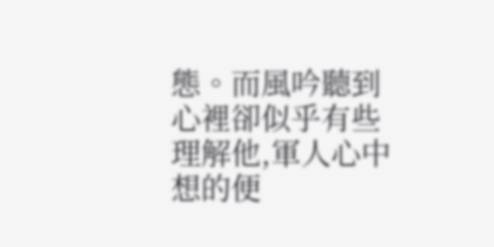態。而風吟聽到心裡卻似乎有些理解他,軍人心中想的便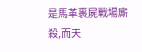是馬革裹屍戰場廝殺,而天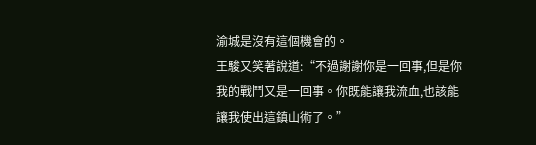渝城是沒有這個機會的。
王駿又笑著說道:“不過謝謝你是一回事,但是你我的戰鬥又是一回事。你既能讓我流血,也該能讓我使出這鎮山術了。”